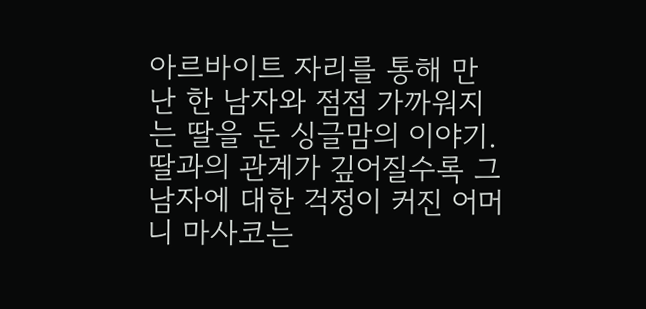아르바이트 자리를 통해 만난 한 남자와 점점 가까워지는 딸을 둔 싱글맘의 이야기. 딸과의 관계가 깊어질수록 그 남자에 대한 걱정이 커진 어머니 마사코는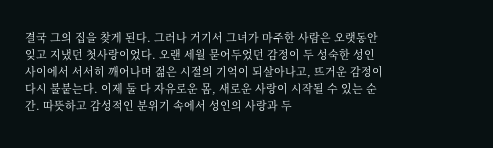결국 그의 집을 찾게 된다. 그러나 거기서 그녀가 마주한 사람은 오랫동안 잊고 지냈던 첫사랑이었다. 오랜 세월 묻어두었던 감정이 두 성숙한 성인 사이에서 서서히 깨어나며 젊은 시절의 기억이 되살아나고, 뜨거운 감정이 다시 불붙는다. 이제 둘 다 자유로운 몸, 새로운 사랑이 시작될 수 있는 순간. 따뜻하고 감성적인 분위기 속에서 성인의 사랑과 두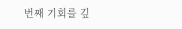번째 기회를 깊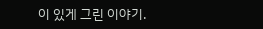이 있게 그린 이야기.